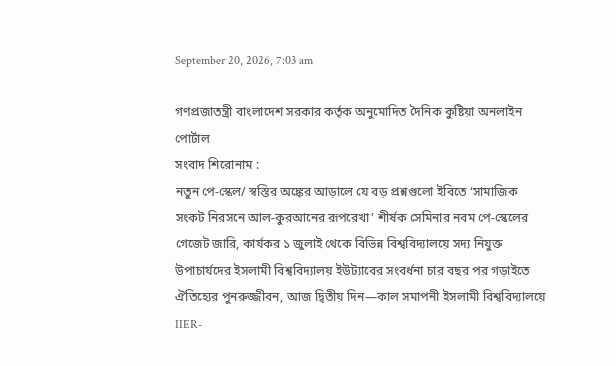September 20, 2026, 7:03 am

গণপ্রজাতন্ত্রী বাংলাদেশ সরকার কর্তৃক অনুমোদিত দৈনিক কুষ্টিয়া অনলাইন পোর্টাল
সংবাদ শিরোনাম :
নতুন পে-স্কেল/ স্বস্তির অঙ্কের আড়ালে যে বড় প্রশ্নগুলো ইবিতে ‘সামাজিক সংকট নিরসনে আল-কুরআনের রূপরেখা’ শীর্ষক সেমিনার নবম পে-স্কেলের গেজেট জারি, কার্যকর ১ জুলাই থেকে বিভিন্ন বিশ্ববিদ্যালয়ে সদ্য নিযুক্ত উপাচার্যদের ইসলামী বিশ্ববিদ্যালয় ইউট্যাবের সংবর্ধনা চার বছর পর গড়াইতে ঐতিহ্যের পুনরুজ্জীবন, আজ দ্বিতীয় দিন—কাল সমাপনী ইসলামী বিশ্ববিদ্যালয়ে IIER-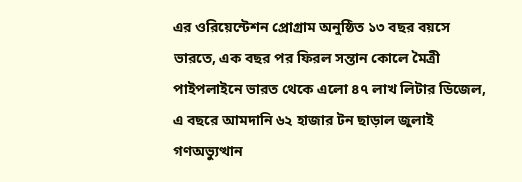এর ওরিয়েন্টেশন প্রোগ্রাম অনুষ্ঠিত ১৩ বছর বয়সে ভারতে, এক বছর পর ফিরল সন্তান কোলে মৈত্রী পাইপলাইনে ভারত থেকে এলো ৪৭ লাখ লিটার ডিজেল, এ বছরে আমদানি ৬২ হাজার টন ছাড়াল জুলাই গণঅভ্যুত্থান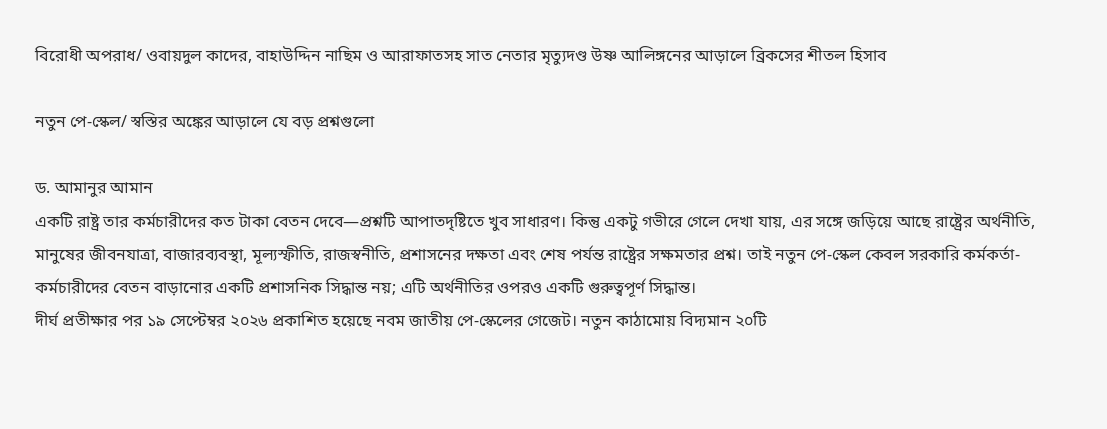বিরোধী অপরাধ/ ওবায়দুল কাদের, বাহাউদ্দিন নাছিম ও আরাফাতসহ সাত নেতার মৃত্যুদণ্ড উষ্ণ আলিঙ্গনের আড়ালে ব্রিকসের শীতল হিসাব

নতুন পে-স্কেল/ স্বস্তির অঙ্কের আড়ালে যে বড় প্রশ্নগুলো

ড. আমানুর আমান
একটি রাষ্ট্র তার কর্মচারীদের কত টাকা বেতন দেবে—প্রশ্নটি আপাতদৃষ্টিতে খুব সাধারণ। কিন্তু একটু গভীরে গেলে দেখা যায়, এর সঙ্গে জড়িয়ে আছে রাষ্ট্রের অর্থনীতি, মানুষের জীবনযাত্রা, বাজারব্যবস্থা, মূল্যস্ফীতি, রাজস্বনীতি, প্রশাসনের দক্ষতা এবং শেষ পর্যন্ত রাষ্ট্রের সক্ষমতার প্রশ্ন। তাই নতুন পে-স্কেল কেবল সরকারি কর্মকর্তা-কর্মচারীদের বেতন বাড়ানোর একটি প্রশাসনিক সিদ্ধান্ত নয়; এটি অর্থনীতির ওপরও একটি গুরুত্বপূর্ণ সিদ্ধান্ত।
দীর্ঘ প্রতীক্ষার পর ১৯ সেপ্টেম্বর ২০২৬ প্রকাশিত হয়েছে নবম জাতীয় পে-স্কেলের গেজেট। নতুন কাঠামোয় বিদ্যমান ২০টি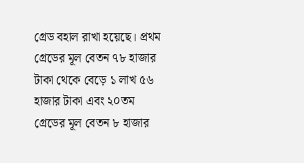গ্রেড বহাল রাখা হয়েছে। প্রথম গ্রেডের মূল বেতন ৭৮ হাজার টাকা থেকে বেড়ে ১ লাখ ৫৬ হাজার টাকা এবং ২০তম গ্রেডের মূল বেতন ৮ হাজার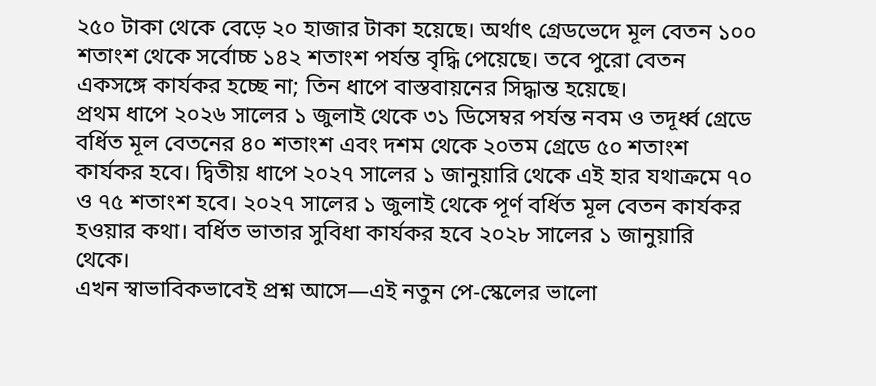২৫০ টাকা থেকে বেড়ে ২০ হাজার টাকা হয়েছে। অর্থাৎ গ্রেডভেদে মূল বেতন ১০০ শতাংশ থেকে সর্বোচ্চ ১৪২ শতাংশ পর্যন্ত বৃদ্ধি পেয়েছে। তবে পুরো বেতন একসঙ্গে কার্যকর হচ্ছে না; তিন ধাপে বাস্তবায়নের সিদ্ধান্ত হয়েছে।
প্রথম ধাপে ২০২৬ সালের ১ জুলাই থেকে ৩১ ডিসেম্বর পর্যন্ত নবম ও তদূর্ধ্ব গ্রেডে বর্ধিত মূল বেতনের ৪০ শতাংশ এবং দশম থেকে ২০তম গ্রেডে ৫০ শতাংশ কার্যকর হবে। দ্বিতীয় ধাপে ২০২৭ সালের ১ জানুয়ারি থেকে এই হার যথাক্রমে ৭০ ও ৭৫ শতাংশ হবে। ২০২৭ সালের ১ জুলাই থেকে পূর্ণ বর্ধিত মূল বেতন কার্যকর হওয়ার কথা। বর্ধিত ভাতার সুবিধা কার্যকর হবে ২০২৮ সালের ১ জানুয়ারি থেকে।
এখন স্বাভাবিকভাবেই প্রশ্ন আসে—এই নতুন পে-স্কেলের ভালো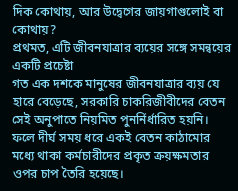দিক কোথায়, আর উদ্বেগের জায়গাগুলোই বা কোথায়?
প্রথমত, এটি জীবনযাত্রার ব্যয়ের সঙ্গে সমন্বয়ের একটি প্রচেষ্টা
গত এক দশকে মানুষের জীবনযাত্রার ব্যয় যে হারে বেড়েছে, সরকারি চাকরিজীবীদের বেতন সেই অনুপাতে নিয়মিত পুনর্নির্ধারিত হয়নি। ফলে দীর্ঘ সময় ধরে একই বেতন কাঠামোর মধ্যে থাকা কর্মচারীদের প্রকৃত ক্রয়ক্ষমতার ওপর চাপ তৈরি হয়েছে।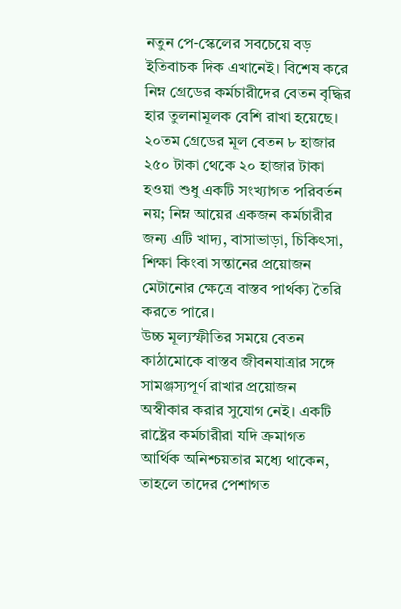নতুন পে-স্কেলের সবচেয়ে বড় ইতিবাচক দিক এখানেই। বিশেষ করে নিম্ন গ্রেডের কর্মচারীদের বেতন বৃদ্ধির হার তুলনামূলক বেশি রাখা হয়েছে। ২০তম গ্রেডের মূল বেতন ৮ হাজার ২৫০ টাকা থেকে ২০ হাজার টাকা হওয়া শুধু একটি সংখ্যাগত পরিবর্তন নয়; নিম্ন আয়ের একজন কর্মচারীর জন্য এটি খাদ্য, বাসাভাড়া, চিকিৎসা, শিক্ষা কিংবা সন্তানের প্রয়োজন মেটানোর ক্ষেত্রে বাস্তব পার্থক্য তৈরি করতে পারে।
উচ্চ মূল্যস্ফীতির সময়ে বেতন কাঠামোকে বাস্তব জীবনযাত্রার সঙ্গে সামঞ্জস্যপূর্ণ রাখার প্রয়োজন অস্বীকার করার সুযোগ নেই। একটি রাষ্ট্রের কর্মচারীরা যদি ক্রমাগত আর্থিক অনিশ্চয়তার মধ্যে থাকেন, তাহলে তাদের পেশাগত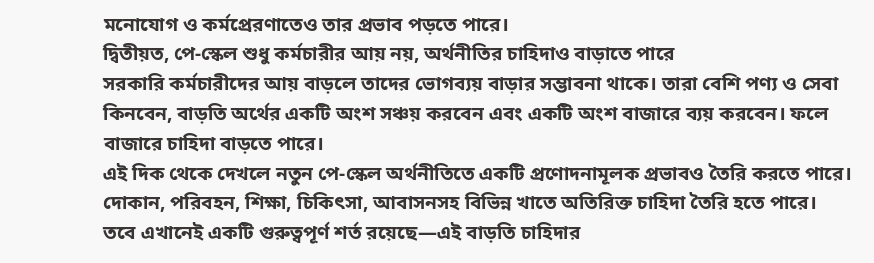মনোযোগ ও কর্মপ্রেরণাতেও তার প্রভাব পড়তে পারে।
দ্বিতীয়ত, পে-স্কেল শুধু কর্মচারীর আয় নয়, অর্থনীতির চাহিদাও বাড়াতে পারে
সরকারি কর্মচারীদের আয় বাড়লে তাদের ভোগব্যয় বাড়ার সম্ভাবনা থাকে। তারা বেশি পণ্য ও সেবা কিনবেন, বাড়তি অর্থের একটি অংশ সঞ্চয় করবেন এবং একটি অংশ বাজারে ব্যয় করবেন। ফলে বাজারে চাহিদা বাড়তে পারে।
এই দিক থেকে দেখলে নতুন পে-স্কেল অর্থনীতিতে একটি প্রণোদনামূলক প্রভাবও তৈরি করতে পারে। দোকান, পরিবহন, শিক্ষা, চিকিৎসা, আবাসনসহ বিভিন্ন খাতে অতিরিক্ত চাহিদা তৈরি হতে পারে।
তবে এখানেই একটি গুরুত্বপূর্ণ শর্ত রয়েছে—এই বাড়তি চাহিদার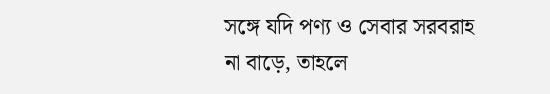সঙ্গে যদি পণ্য ও সেবার সরবরাহ না বাড়ে, তাহলে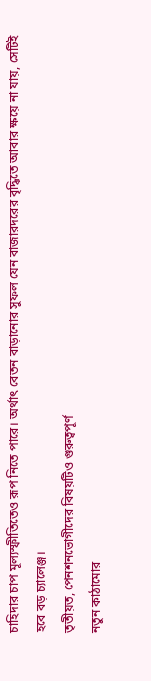চাহিদার চাপ মূল্যস্ফীতিতেও রূপ নিতে পারে। অর্থাৎ বেতন বাড়ানোর সুফল যেন বাজারদরের বৃদ্ধিতে আবার ক্ষয়ে না যায়, সেটিই হবে বড় চ্যালেঞ্জ।
তৃতীয়ত, পেনশনভোগীদের বিষয়টিও গুরুত্বপূর্ণ
নতুন কাঠামোর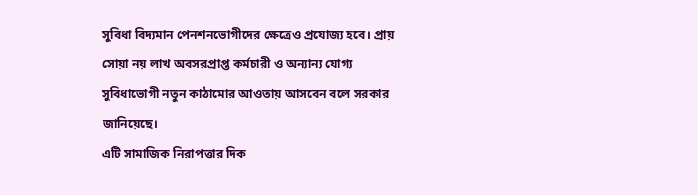সুবিধা বিদ্যমান পেনশনভোগীদের ক্ষেত্রেও প্রযোজ্য হবে। প্রায় সোয়া নয় লাখ অবসরপ্রাপ্ত কর্মচারী ও অন্যান্য যোগ্য সুবিধাভোগী নতুন কাঠামোর আওতায় আসবেন বলে সরকার জানিয়েছে।
এটি সামাজিক নিরাপত্তার দিক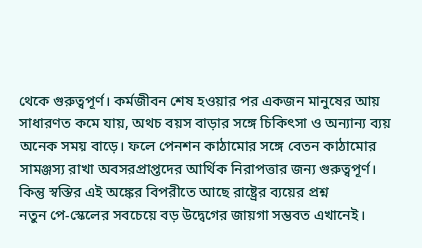থেকে গুরুত্বপূর্ণ। কর্মজীবন শেষ হওয়ার পর একজন মানুষের আয় সাধারণত কমে যায়, অথচ বয়স বাড়ার সঙ্গে চিকিৎসা ও অন্যান্য ব্যয় অনেক সময় বাড়ে। ফলে পেনশন কাঠামোর সঙ্গে বেতন কাঠামোর সামঞ্জস্য রাখা অবসরপ্রাপ্তদের আর্থিক নিরাপত্তার জন্য গুরুত্বপূর্ণ।
কিন্তু স্বস্তির এই অঙ্কের বিপরীতে আছে রাষ্ট্রের ব্যয়ের প্রশ্ন
নতুন পে-স্কেলের সবচেয়ে বড় উদ্বেগের জায়গা সম্ভবত এখানেই।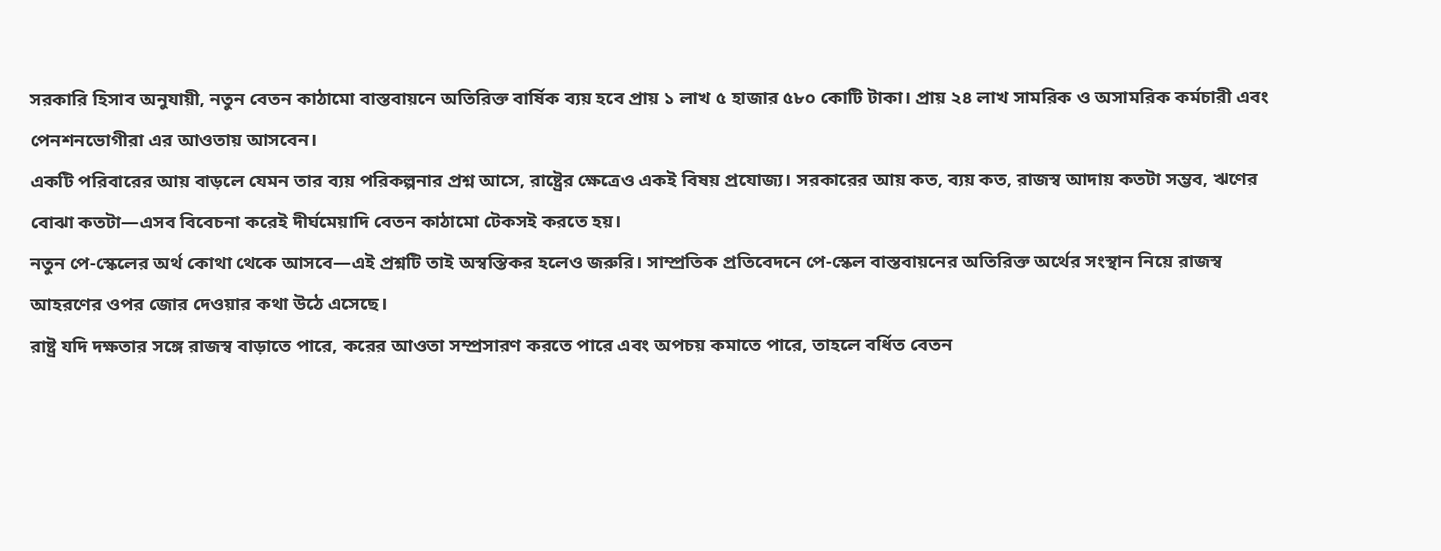সরকারি হিসাব অনুযায়ী, নতুন বেতন কাঠামো বাস্তবায়নে অতিরিক্ত বার্ষিক ব্যয় হবে প্রায় ১ লাখ ৫ হাজার ৫৮০ কোটি টাকা। প্রায় ২৪ লাখ সামরিক ও অসামরিক কর্মচারী এবং পেনশনভোগীরা এর আওতায় আসবেন।
একটি পরিবারের আয় বাড়লে যেমন তার ব্যয় পরিকল্পনার প্রশ্ন আসে, রাষ্ট্রের ক্ষেত্রেও একই বিষয় প্রযোজ্য। সরকারের আয় কত, ব্যয় কত, রাজস্ব আদায় কতটা সম্ভব, ঋণের বোঝা কতটা—এসব বিবেচনা করেই দীর্ঘমেয়াদি বেতন কাঠামো টেকসই করতে হয়।
নতুন পে-স্কেলের অর্থ কোথা থেকে আসবে—এই প্রশ্নটি তাই অস্বস্তিকর হলেও জরুরি। সাম্প্রতিক প্রতিবেদনে পে-স্কেল বাস্তবায়নের অতিরিক্ত অর্থের সংস্থান নিয়ে রাজস্ব আহরণের ওপর জোর দেওয়ার কথা উঠে এসেছে।
রাষ্ট্র যদি দক্ষতার সঙ্গে রাজস্ব বাড়াতে পারে, করের আওতা সম্প্রসারণ করতে পারে এবং অপচয় কমাতে পারে, তাহলে বর্ধিত বেতন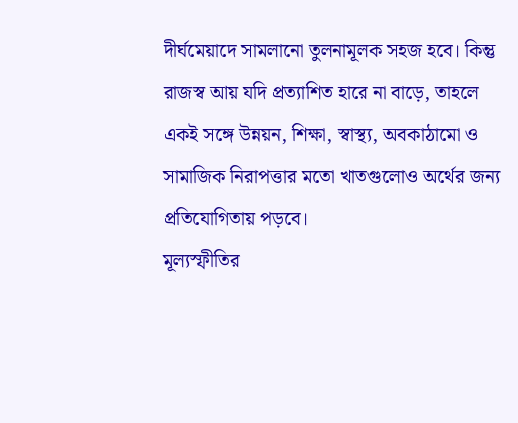দীর্ঘমেয়াদে সামলানো তুলনামূলক সহজ হবে। কিন্তু রাজস্ব আয় যদি প্রত্যাশিত হারে না বাড়ে, তাহলে একই সঙ্গে উন্নয়ন, শিক্ষা, স্বাস্থ্য, অবকাঠামো ও সামাজিক নিরাপত্তার মতো খাতগুলোও অর্থের জন্য প্রতিযোগিতায় পড়বে।
মূল্যস্ফীতির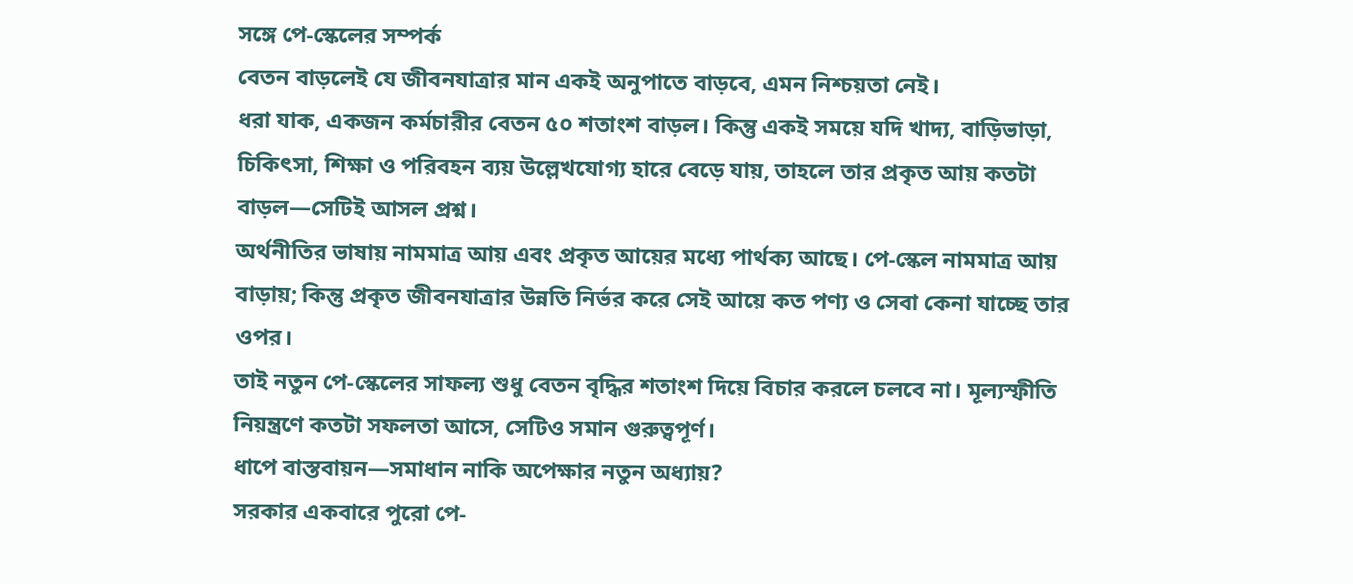সঙ্গে পে-স্কেলের সম্পর্ক
বেতন বাড়লেই যে জীবনযাত্রার মান একই অনুপাতে বাড়বে, এমন নিশ্চয়তা নেই।
ধরা যাক, একজন কর্মচারীর বেতন ৫০ শতাংশ বাড়ল। কিন্তু একই সময়ে যদি খাদ্য, বাড়িভাড়া, চিকিৎসা, শিক্ষা ও পরিবহন ব্যয় উল্লেখযোগ্য হারে বেড়ে যায়, তাহলে তার প্রকৃত আয় কতটা বাড়ল—সেটিই আসল প্রশ্ন।
অর্থনীতির ভাষায় নামমাত্র আয় এবং প্রকৃত আয়ের মধ্যে পার্থক্য আছে। পে-স্কেল নামমাত্র আয় বাড়ায়; কিন্তু প্রকৃত জীবনযাত্রার উন্নতি নির্ভর করে সেই আয়ে কত পণ্য ও সেবা কেনা যাচ্ছে তার ওপর।
তাই নতুন পে-স্কেলের সাফল্য শুধু বেতন বৃদ্ধির শতাংশ দিয়ে বিচার করলে চলবে না। মূল্যস্ফীতি নিয়ন্ত্রণে কতটা সফলতা আসে, সেটিও সমান গুরুত্বপূর্ণ।
ধাপে বাস্তবায়ন—সমাধান নাকি অপেক্ষার নতুন অধ্যায়?
সরকার একবারে পুরো পে-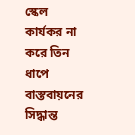স্কেল কার্যকর না করে তিন ধাপে বাস্তবায়নের সিদ্ধান্ত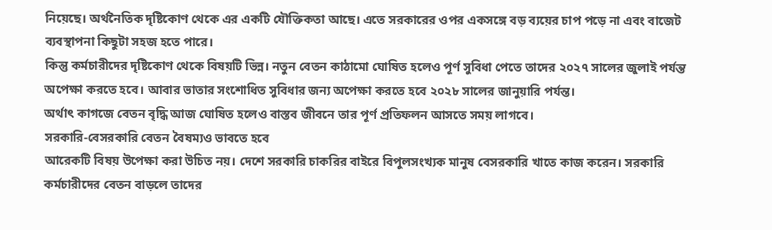নিয়েছে। অর্থনৈতিক দৃষ্টিকোণ থেকে এর একটি যৌক্তিকতা আছে। এতে সরকারের ওপর একসঙ্গে বড় ব্যয়ের চাপ পড়ে না এবং বাজেট ব্যবস্থাপনা কিছুটা সহজ হতে পারে।
কিন্তু কর্মচারীদের দৃষ্টিকোণ থেকে বিষয়টি ভিন্ন। নতুন বেতন কাঠামো ঘোষিত হলেও পূর্ণ সুবিধা পেতে তাদের ২০২৭ সালের জুলাই পর্যন্ত অপেক্ষা করতে হবে। আবার ভাতার সংশোধিত সুবিধার জন্য অপেক্ষা করতে হবে ২০২৮ সালের জানুয়ারি পর্যন্ত।
অর্থাৎ কাগজে বেতন বৃদ্ধি আজ ঘোষিত হলেও বাস্তব জীবনে তার পূর্ণ প্রতিফলন আসতে সময় লাগবে।
সরকারি-বেসরকারি বেতন বৈষম্যও ভাবতে হবে
আরেকটি বিষয় উপেক্ষা করা উচিত নয়। দেশে সরকারি চাকরির বাইরে বিপুলসংখ্যক মানুষ বেসরকারি খাতে কাজ করেন। সরকারি কর্মচারীদের বেতন বাড়লে তাদের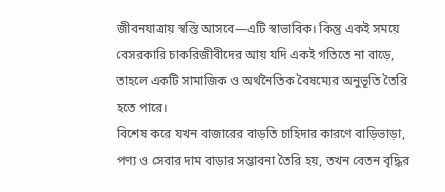জীবনযাত্রায় স্বস্তি আসবে—এটি স্বাভাবিক। কিন্তু একই সময়ে বেসরকারি চাকরিজীবীদের আয় যদি একই গতিতে না বাড়ে, তাহলে একটি সামাজিক ও অর্থনৈতিক বৈষম্যের অনুভূতি তৈরি হতে পারে।
বিশেষ করে যখন বাজারের বাড়তি চাহিদার কারণে বাড়িভাড়া, পণ্য ও সেবার দাম বাড়ার সম্ভাবনা তৈরি হয়, তখন বেতন বৃদ্ধির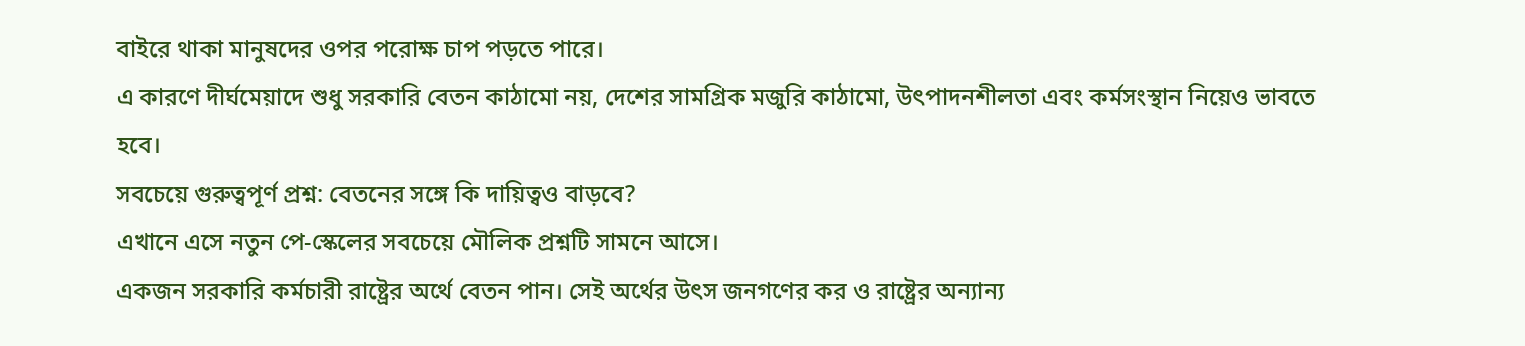বাইরে থাকা মানুষদের ওপর পরোক্ষ চাপ পড়তে পারে।
এ কারণে দীর্ঘমেয়াদে শুধু সরকারি বেতন কাঠামো নয়, দেশের সামগ্রিক মজুরি কাঠামো, উৎপাদনশীলতা এবং কর্মসংস্থান নিয়েও ভাবতে হবে।
সবচেয়ে গুরুত্বপূর্ণ প্রশ্ন: বেতনের সঙ্গে কি দায়িত্বও বাড়বে?
এখানে এসে নতুন পে-স্কেলের সবচেয়ে মৌলিক প্রশ্নটি সামনে আসে।
একজন সরকারি কর্মচারী রাষ্ট্রের অর্থে বেতন পান। সেই অর্থের উৎস জনগণের কর ও রাষ্ট্রের অন্যান্য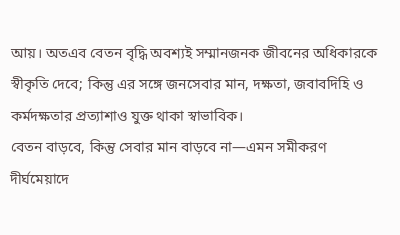আয়। অতএব বেতন বৃদ্ধি অবশ্যই সম্মানজনক জীবনের অধিকারকে স্বীকৃতি দেবে; কিন্তু এর সঙ্গে জনসেবার মান, দক্ষতা, জবাবদিহি ও কর্মদক্ষতার প্রত্যাশাও যুক্ত থাকা স্বাভাবিক।
বেতন বাড়বে, কিন্তু সেবার মান বাড়বে না—এমন সমীকরণ দীর্ঘমেয়াদে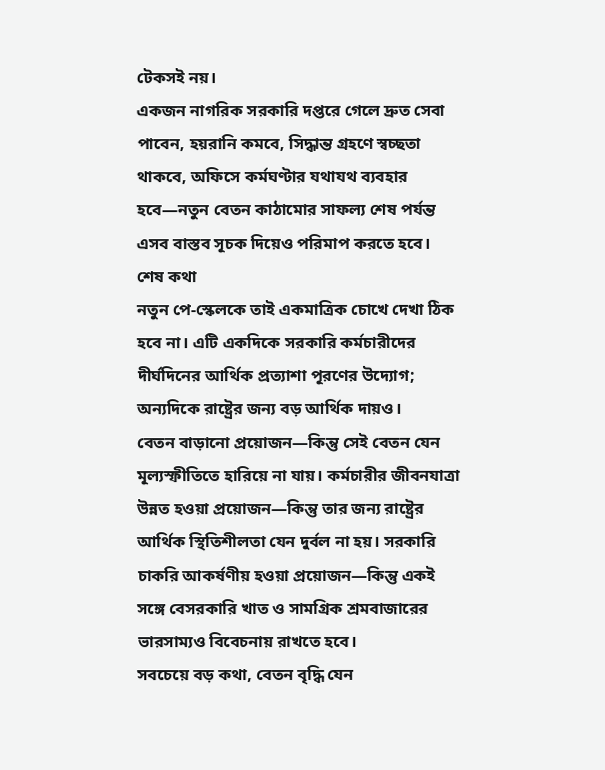টেকসই নয়।
একজন নাগরিক সরকারি দপ্তরে গেলে দ্রুত সেবা পাবেন, হয়রানি কমবে, সিদ্ধান্ত গ্রহণে স্বচ্ছতা থাকবে, অফিসে কর্মঘণ্টার যথাযথ ব্যবহার হবে—নতুন বেতন কাঠামোর সাফল্য শেষ পর্যন্ত এসব বাস্তব সূচক দিয়েও পরিমাপ করতে হবে।
শেষ কথা
নতুন পে-স্কেলকে তাই একমাত্রিক চোখে দেখা ঠিক হবে না। এটি একদিকে সরকারি কর্মচারীদের দীর্ঘদিনের আর্থিক প্রত্যাশা পূরণের উদ্যোগ; অন্যদিকে রাষ্ট্রের জন্য বড় আর্থিক দায়ও।
বেতন বাড়ানো প্রয়োজন—কিন্তু সেই বেতন যেন মূল্যস্ফীতিতে হারিয়ে না যায়। কর্মচারীর জীবনযাত্রা উন্নত হওয়া প্রয়োজন—কিন্তু তার জন্য রাষ্ট্রের আর্থিক স্থিতিশীলতা যেন দুর্বল না হয়। সরকারি চাকরি আকর্ষণীয় হওয়া প্রয়োজন—কিন্তু একই সঙ্গে বেসরকারি খাত ও সামগ্রিক শ্রমবাজারের ভারসাম্যও বিবেচনায় রাখতে হবে।
সবচেয়ে বড় কথা, বেতন বৃদ্ধি যেন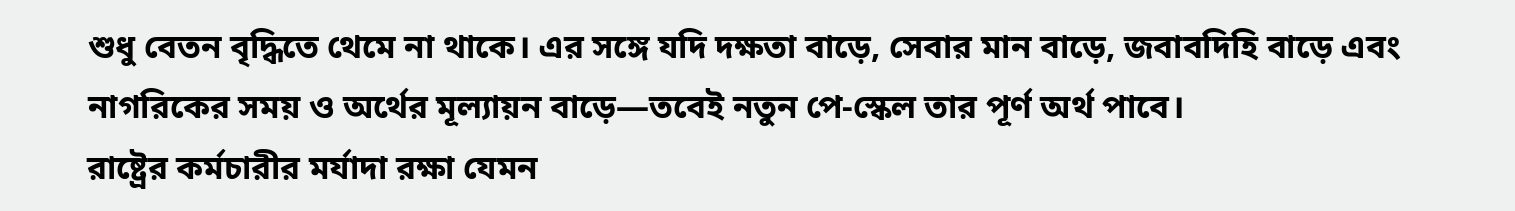শুধু বেতন বৃদ্ধিতে থেমে না থাকে। এর সঙ্গে যদি দক্ষতা বাড়ে, সেবার মান বাড়ে, জবাবদিহি বাড়ে এবং নাগরিকের সময় ও অর্থের মূল্যায়ন বাড়ে—তবেই নতুন পে-স্কেল তার পূর্ণ অর্থ পাবে।
রাষ্ট্রের কর্মচারীর মর্যাদা রক্ষা যেমন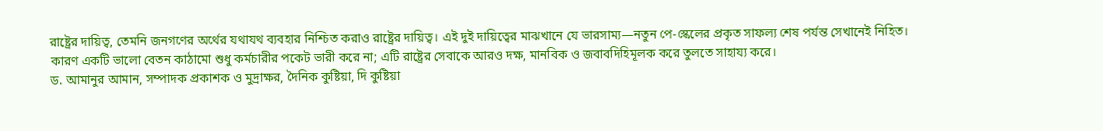রাষ্ট্রের দায়িত্ব, তেমনি জনগণের অর্থের যথাযথ ব্যবহার নিশ্চিত করাও রাষ্ট্রের দায়িত্ব। এই দুই দায়িত্বের মাঝখানে যে ভারসাম্য—নতুন পে-স্কেলের প্রকৃত সাফল্য শেষ পর্যন্ত সেখানেই নিহিত।
কারণ একটি ভালো বেতন কাঠামো শুধু কর্মচারীর পকেট ভারী করে না; এটি রাষ্ট্রের সেবাকে আরও দক্ষ, মানবিক ও জবাবদিহিমূলক করে তুলতে সাহায্য করে।
ড. আমানুর আমান, সম্পাদক প্রকাশক ও মুদ্রাক্ষর, দৈনিক কুষ্টিয়া, দি কুষ্টিয়া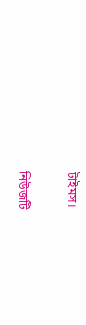টাইমস।

নিউজটি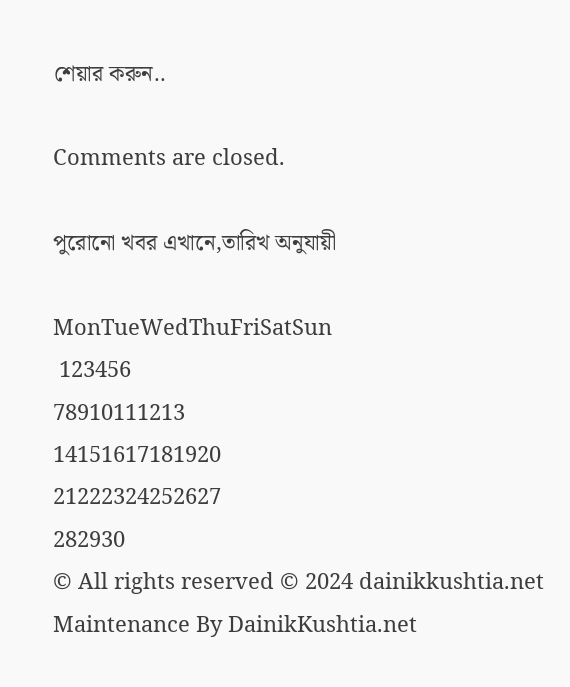শেয়ার করুন..

Comments are closed.

পুরোনো খবর এখানে,তারিখ অনুযায়ী

MonTueWedThuFriSatSun
 123456
78910111213
14151617181920
21222324252627
282930
© All rights reserved © 2024 dainikkushtia.net
Maintenance By DainikKushtia.net